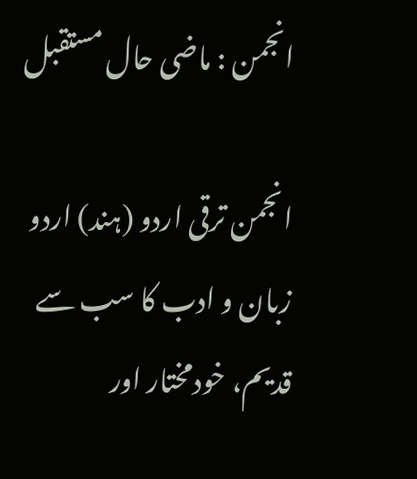انجمن : ماضی حال مستقبل

انجمن ترقی اردو (ہند) اردو زبان و ادب کا سب سے قدیم، خودمختار اور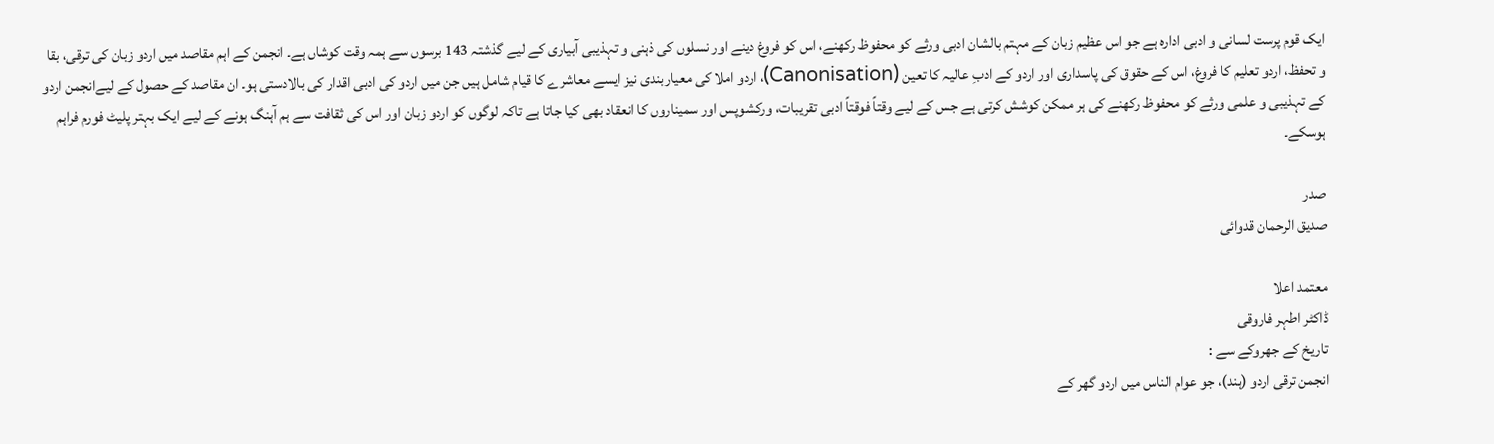ایک قوم پرست لسانی و ادبی ادارہ ہے جو اس عظیم زبان کے مہتم بالشان ادبی ورثے کو محفوظ رکھنے، اس کو فروغ دینے اور نسلوں کی ذہنی و تہذیبی آبیاری کے لیے گذشتہ 143 برسوں سے ہمہ وقت کوشاں ہے۔ انجمن کے اہم مقاصد میں اردو زبان کی ترقی، بقا و تحفظ، اردو تعلیم کا فروغ، اس کے حقوق کی پاسداری اور اردو کے ادبِ عالیہ کا تعین (Canonisation)، اردو املا کی معیاربندی نیز ایسے معاشرے کا قیام شامل ہیں جن میں اردو کی ادبی اقدار کی بالادستی ہو۔ ان مقاصد کے حصول کے لیےانجمن اردو کے تہذیبی و علمی ورثے کو محفوظ رکھنے کی ہر ممکن کوشش کرتی ہے جس کے لیے وقتاً فوقتاً ادبی تقریبات، ورکشوپس اور سمیناروں کا انعقاد بھی کیا جاتا ہے تاکہ لوگوں کو اردو زبان اور اس کی ثقافت سے ہم آہنگ ہونے کے لیے ایک بہتر پلیٹ فورم فراہم ہوسکے۔

صدر
صدیق الرحمان قدوائی

معتمد اعلا
ڈاکٹر اطہر فاروقی
تاریخ کے جھروکے سے :
انجمن ترقی اردو (ہند)، جو عوام الناس میں اردو گھر کے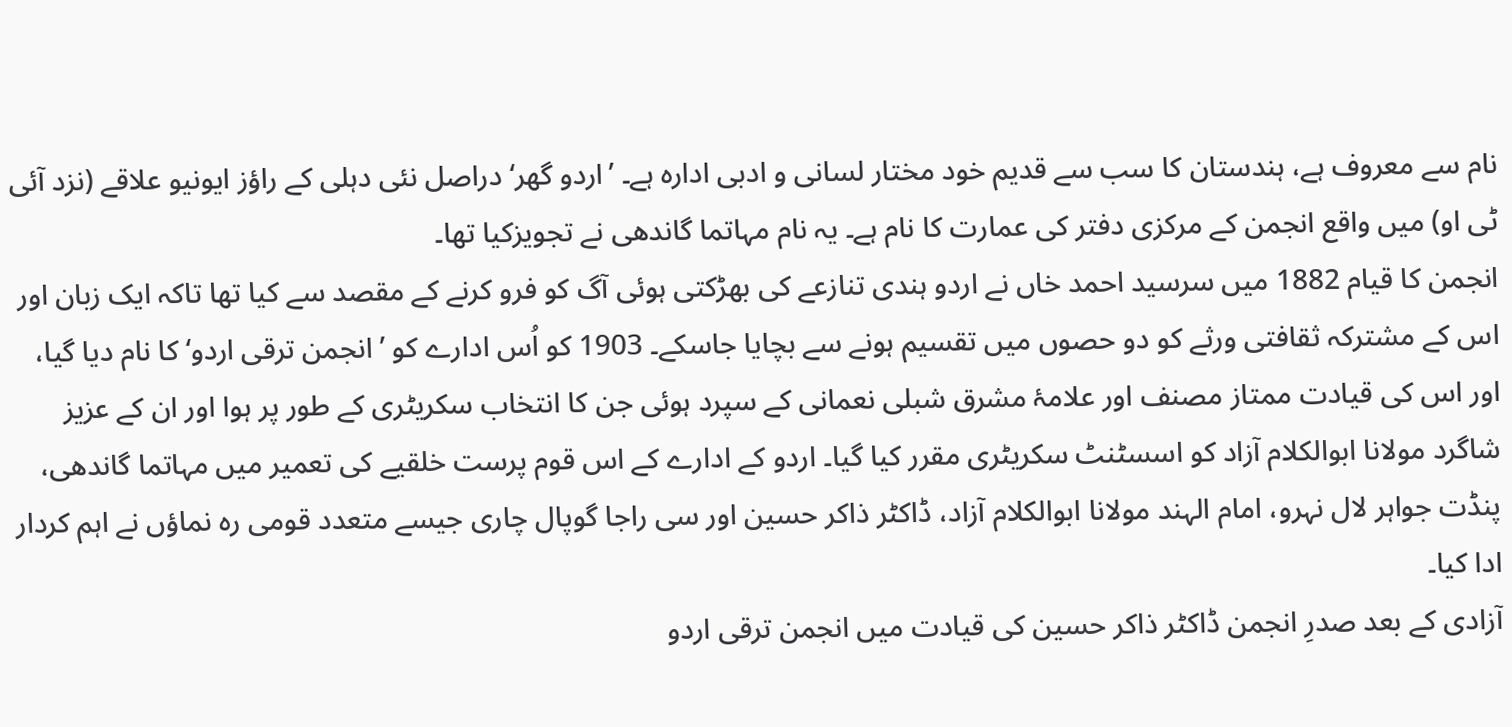نام سے معروف ہے، ہندستان کا سب سے قدیم خود مختار لسانی و ادبی ادارہ ہے۔ ’اردو گھر‘ دراصل نئی دہلی کے راؤز ایونیو علاقے (نزد آئی ٹی او) میں واقع انجمن کے مرکزی دفتر کی عمارت کا نام ہے۔ یہ نام مہاتما گاندھی نے تجویزکیا تھا۔
انجمن کا قیام 1882 میں سرسید احمد خاں نے اردو ہندی تنازعے کی بھڑکتی ہوئی آگ کو فرو کرنے کے مقصد سے کیا تھا تاکہ ایک زبان اور اس کے مشترکہ ثقافتی ورثے کو دو حصوں میں تقسیم ہونے سے بچایا جاسکے۔ 1903 کو اُس ادارے کو ’انجمن ترقی اردو‘ کا نام دیا گیا، اور اس کی قیادت ممتاز مصنف اور علامۂ مشرق شبلی نعمانی کے سپرد ہوئی جن کا انتخاب سکریٹری کے طور پر ہوا اور ان کے عزیز شاگرد مولانا ابوالکلام آزاد کو اسسٹنٹ سکریٹری مقرر کیا گیا۔ اردو کے ادارے کے اس قوم پرست خلقیے کی تعمیر میں مہاتما گاندھی، پنڈت جواہر لال نہرو، امام الہند مولانا ابوالکلام آزاد، ڈاکٹر ذاکر حسین اور سی راجا گوپال چاری جیسے متعدد قومی رہ نماؤں نے اہم کردار ادا کیا۔
آزادی کے بعد صدرِ انجمن ڈاکٹر ذاکر حسین کی قیادت میں انجمن ترقی اردو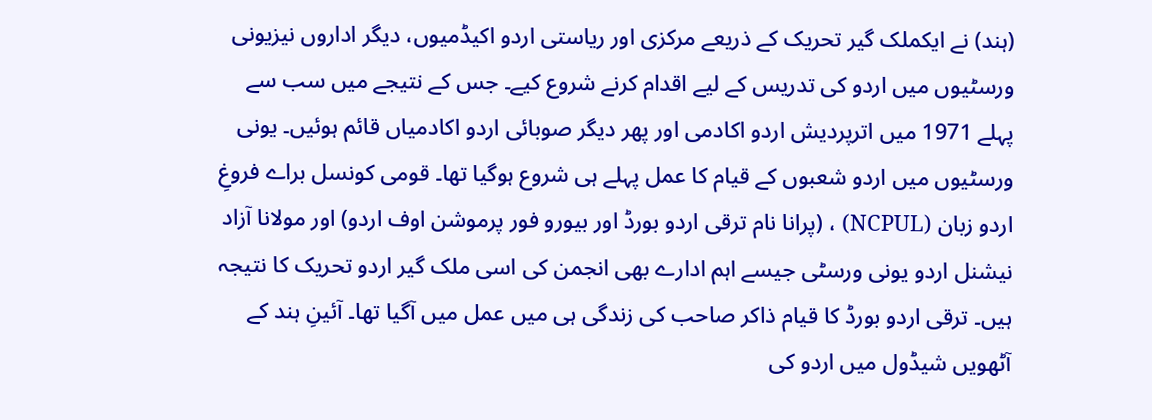(ہند) نے ایکملک گیر تحریک کے ذریعے مرکزی اور ریاستی اردو اکیڈمیوں، دیگر اداروں نیزیونی ورسٹیوں میں اردو کی تدریس کے لیے اقدام کرنے شروع کیے۔ جس کے نتیجے میں سب سے پہلے 1971 میں اترپردیش اردو اکادمی اور پھر دیگر صوبائی اردو اکادمیاں قائم ہوئیں۔ یونی ورسٹیوں میں اردو شعبوں کے قیام کا عمل پہلے ہی شروع ہوگیا تھا۔ قومی کونسل براے فروغِ اردو زبان (NCPUL) ، (پرانا نام ترقی اردو بورڈ اور بیورو فور پرموشن اوف اردو) اور مولانا آزاد نیشنل اردو یونی ورسٹی جیسے اہم ادارے بھی انجمن کی اسی ملک گیر اردو تحریک کا نتیجہ ہیں۔ ترقی اردو بورڈ کا قیام ذاکر صاحب کی زندگی ہی میں عمل میں آگیا تھا۔ آئینِ ہند کے آٹھویں شیڈول میں اردو کی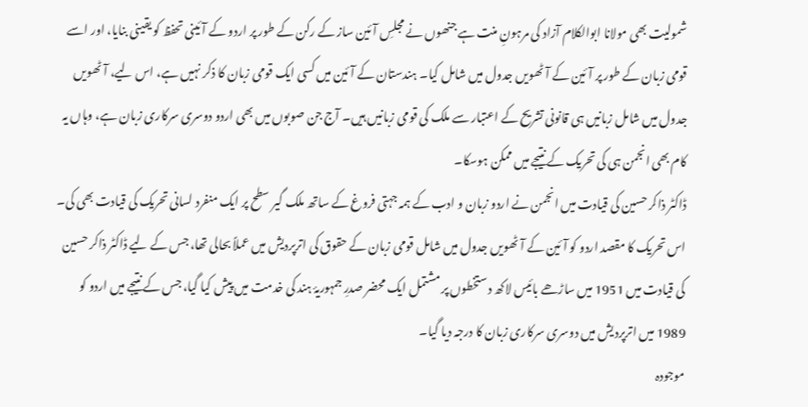شمولیت بھی مولانا ابوالکلام آزاد کی مرہونِ منت ہے جنھوں نے مجلسِ آئین ساز کے رکن کے طور پر اردو کے آئینی تحفظ کو یقینی بنایا، اور اسے قومی زبان کے طور پر آئین کے آٹھویں جدول میں شامل کیا۔ ہندستان کے آئین میں کسی ایک قومی زبان کا ذکر نہیں ہے، اس لیے، آٹھویں جدول میں شامل زبانیں ہی قانونی تشریح کے اعتبار سے ملک کی قومی زبانیں ہیں۔ آج جن صوبوں میں بھی اردو دوسری سرکاری زبان ہے، وہاں یہ کام بھی انجمن ہی کی تحریک کے نتیجے میں ممکن ہوسکا۔
ڈاکٹر ذاکر حسین کی قیادت میں انجمن نے اردو زبان و ادب کے ہمہ جہتی فروغ کے ساتھ ملک گیر سطح پر ایک منفرد لسانی تحریک کی قیادت بھی کی۔ اس تحریک کا مقصد اردو کو آئین کے آٹھویں جدول میں شامل قومی زبان کے حقوق کی اترپردیش میں عملاً بحالی تھا، جس کے لیے ڈاکٹر ذاکر حسین کی قیادت میں 1951 میں ساڑھے بائیس لاکھ دستخطوں پر مشتمل ایک محضر صدرِ جمہوریۂ ہند کی خدمت میں پیش کیا گیا، جس کے نتیجے میں اردو کو 1989 میں اترپردیش میں دوسری سرکاری زبان کا درجہ دیا گیا۔
موجودہ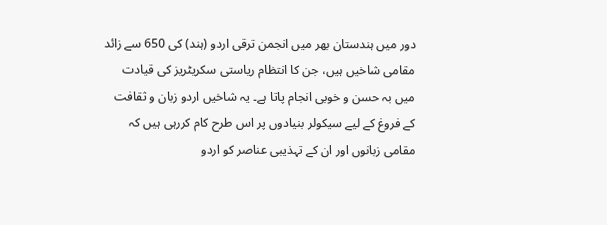دور میں ہندستان بھر میں انجمن ترقی اردو (ہند) کی 650 سے زائد مقامی شاخیں ہیں، جن کا انتظام ریاستی سکریٹریز کی قیادت میں بہ حسن و خوبی انجام پاتا ہے۔ یہ شاخیں اردو زبان و ثقافت کے فروغ کے لیے سیکولر بنیادوں پر اس طرح کام کررہی ہیں کہ مقامی زبانوں اور ان کے تہذیبی عناصر کو اردو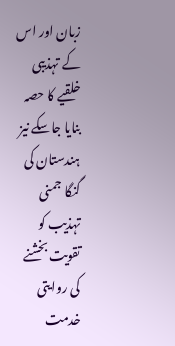زبان اور اس کے تہذیبی خلقیے کا حصہ بنایا جاسکے نیز ہندستان کی گنگا جمنی تہذیب کو تقویت بخشنے کی روایتی خدمت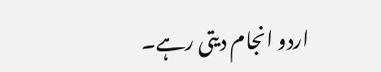اردو انجام دیتی رہے۔